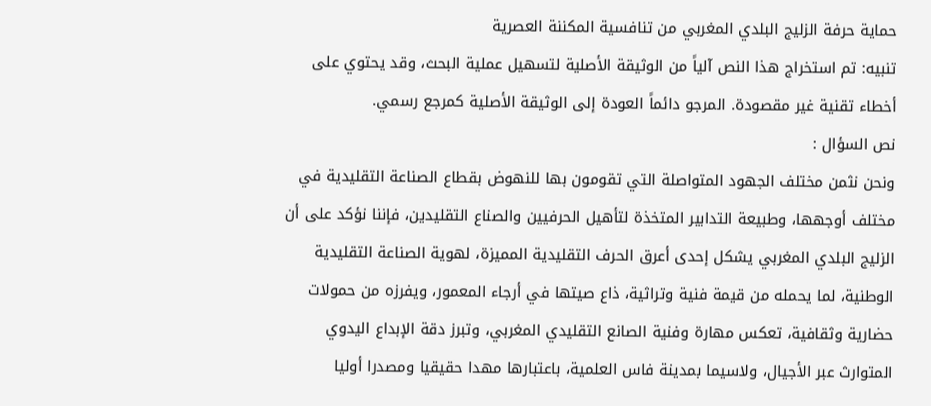حماية حرفة الزليج البلدي المغربي من تنافسية المكننة العصرية
تنبيه: تم استخراج هذا النص آلياً من الوثيقة الأصلية لتسهيل عملية البحث، وقد يحتوي على أخطاء تقنية غير مقصودة. المرجو دائماً العودة إلى الوثيقة الأصلية كمرجع رسمي.
نص السؤال :
ونحن نثمن مختلف الجهود المتواصلة التي تقومون بها للنهوض بقطاع الصناعة التقليدية في مختلف أوجهها، وطبيعة التدابير المتخذة لتأهيل الحرفيين والصناع التقليدين، فإننا نؤكد على أن الزليج البلدي المغربي يشكل إحدى أعرق الحرف التقليدية المميزة، لهوية الصناعة التقليدية الوطنية، لما يحمله من قيمة فنية وتراثية، ذاع صيتها في أرجاء المعمور، ويفرزه من حمولات حضارية وثقافية، تعكس مهارة وفنية الصانع التقليدي المغربي، وتبرز دقة الإبداع اليدوي المتوارث عبر الأجيال، ولاسيما بمدينة فاس العلمية، باعتبارها مهدا حقيقيا ومصدرا أوليا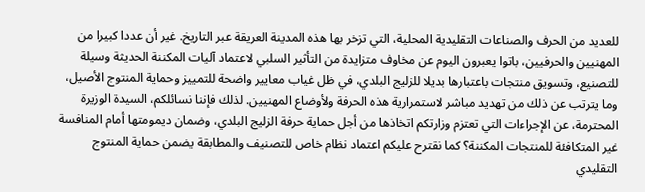للعديد من الحرف والصناعات التقليدية المحلية، التي تزخر بها هذه المدينة العريقة عبر التاريخ. غير أن عددا كبيرا من المهنيين والحرفيين، باتوا يعبرون اليوم عن مخاوف متزايدة من التأثير السلبي لاعتماد آليات المكننة الحديثة وسيلة للتصنيع، وتسويق منتجات باعتبارها بديلا للزليج البلدي، في ظل غياب معايير واضحة للتمييز وحماية المنتوج الأصيل، وما يترتب عن ذلك من تهديد مباشر لاستمرارية هذه الحرفة ولأوضاع المهنيين. لذلك فإننا نسائلكم، السيدة الوزيرة المحترمة، عن الإجراءات التي تعتزم وزارتكم اتخاذها من أجل حماية حرفة الزليج البلدي، وضمان ديمومتها أمام المنافسة غير المتكافئة للمنتجات المكننة؟ كما نقترح عليكم اعتماد نظام خاص للتصنيف والمطابقة يضمن حماية المنتوج التقليدي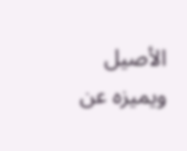الأصيل ويميزه عن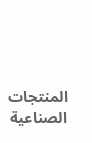المنتجات الصناعية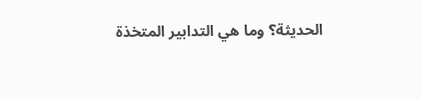الحديثة؟ وما هي التدابير المتخذة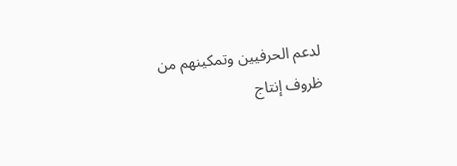لدعم الحرفيين وتمكينهم من ظروف إنتاج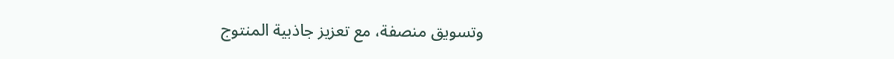وتسويق منصفة، مع تعزيز جاذبية المنتوج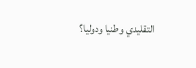التقليدي وطنيا ودوليا؟